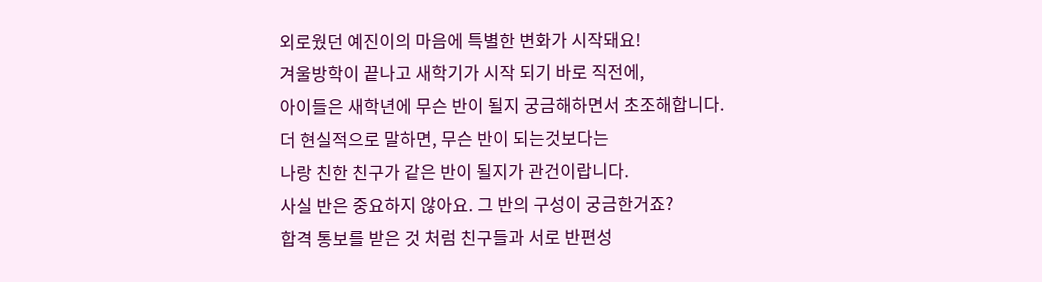외로웠던 예진이의 마음에 특별한 변화가 시작돼요!
겨울방학이 끝나고 새학기가 시작 되기 바로 직전에,
아이들은 새학년에 무슨 반이 될지 궁금해하면서 초조해합니다.
더 현실적으로 말하면, 무슨 반이 되는것보다는
나랑 친한 친구가 같은 반이 될지가 관건이랍니다.
사실 반은 중요하지 않아요. 그 반의 구성이 궁금한거죠?
합격 통보를 받은 것 처럼 친구들과 서로 반편성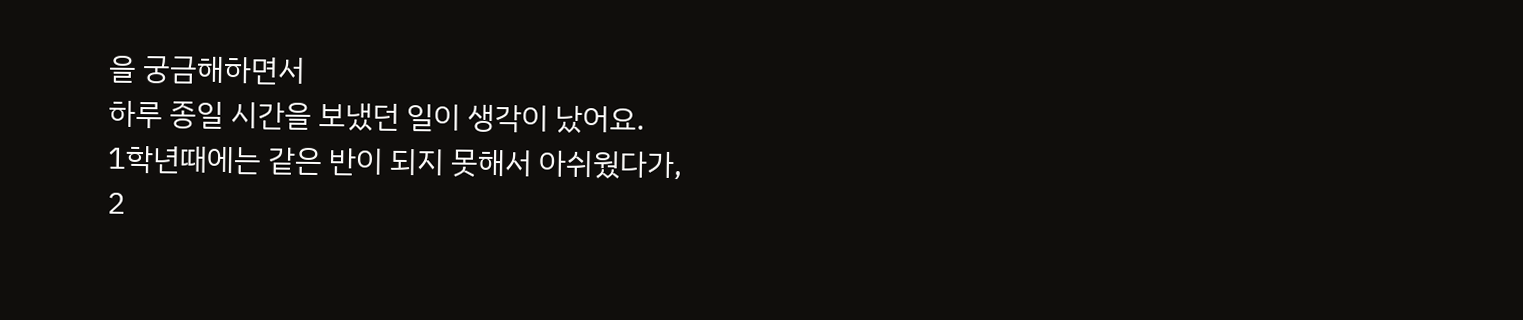을 궁금해하면서
하루 종일 시간을 보냈던 일이 생각이 났어요.
1학년때에는 같은 반이 되지 못해서 아쉬웠다가,
2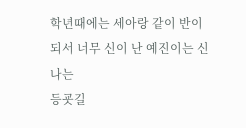학년때에는 세아랑 같이 반이 되서 너무 신이 난 예진이는 신나는
등굣길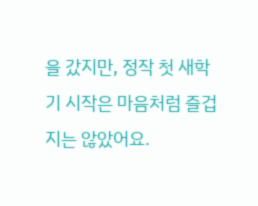을 갔지만, 정작 첫 새학기 시작은 마음처럼 즐겁지는 않았어요.